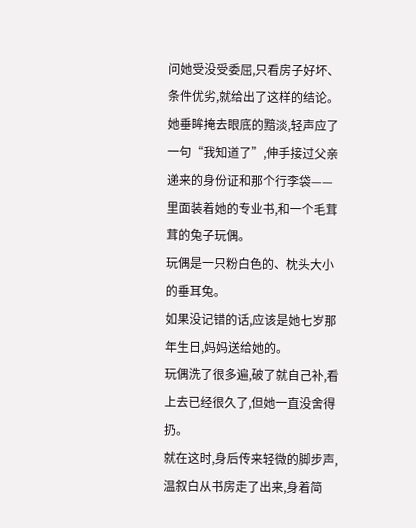问她受没受委屈,只看房子好坏、条件优劣,就给出了这样的结论。
她垂眸掩去眼底的黯淡,轻声应了一句“我知道了”,伸手接过父亲递来的身份证和那个行李袋——里面装着她的专业书,和一个毛茸茸的兔子玩偶。
玩偶是一只粉白色的、枕头大小的垂耳兔。
如果没记错的话,应该是她七岁那年生日,妈妈送给她的。
玩偶洗了很多遍,破了就自己补,看上去已经很久了,但她一直没舍得扔。
就在这时,身后传来轻微的脚步声,温叙白从书房走了出来,身着简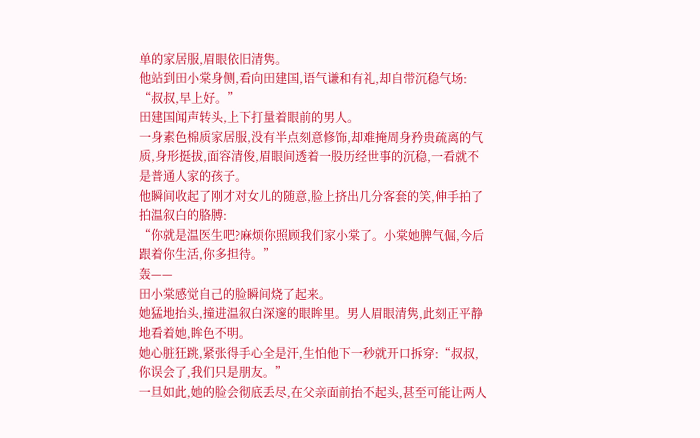单的家居服,眉眼依旧清隽。
他站到田小棠身侧,看向田建国,语气谦和有礼,却自带沉稳气场:
“叔叔,早上好。”
田建国闻声转头,上下打量着眼前的男人。
一身素色棉质家居服,没有半点刻意修饰,却难掩周身矜贵疏离的气质,身形挺拔,面容清俊,眉眼间透着一股历经世事的沉稳,一看就不是普通人家的孩子。
他瞬间收起了刚才对女儿的随意,脸上挤出几分客套的笑,伸手拍了拍温叙白的胳膊:
“你就是温医生吧?麻烦你照顾我们家小棠了。小棠她脾气倔,今后跟着你生活,你多担待。”
轰——
田小棠感觉自己的脸瞬间烧了起来。
她猛地抬头,撞进温叙白深邃的眼眸里。男人眉眼清隽,此刻正平静地看着她,眸色不明。
她心脏狂跳,紧张得手心全是汗,生怕他下一秒就开口拆穿:“叔叔,你误会了,我们只是朋友。”
一旦如此,她的脸会彻底丢尽,在父亲面前抬不起头,甚至可能让两人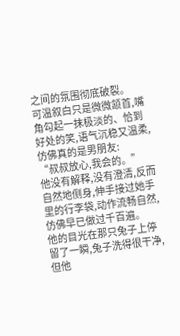之间的氛围彻底破裂。
可温叙白只是微微颔首,嘴角勾起一抹极淡的、恰到好处的笑,语气沉稳又温柔,仿佛真的是男朋友:
“叔叔放心,我会的。”
他没有解释,没有澄清,反而自然地侧身,伸手接过她手里的行李袋,动作流畅自然,仿佛早已做过千百遍。
他的目光在那只兔子上停留了一瞬,兔子洗得很干净,但他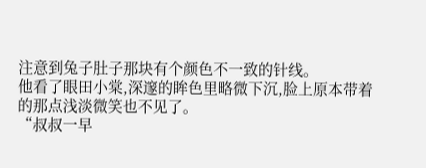注意到兔子肚子那块有个颜色不一致的针线。
他看了眼田小棠,深邃的眸色里略微下沉,脸上原本带着的那点浅淡微笑也不见了。
“叔叔一早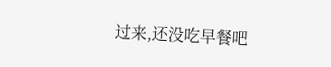过来,还没吃早餐吧